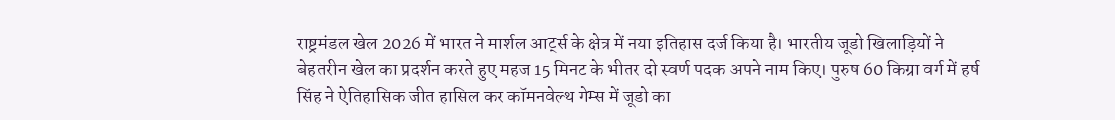राष्ट्रमंडल खेल 2026 में भारत ने मार्शल आर्ट्स के क्षेत्र में नया इतिहास दर्ज किया है। भारतीय जूडो खिलाड़ियों ने बेहतरीन खेल का प्रदर्शन करते हुए महज 15 मिनट के भीतर दो स्वर्ण पदक अपने नाम किए। पुरुष 60 किग्रा वर्ग में हर्ष सिंह ने ऐतिहासिक जीत हासिल कर कॉमनवेल्थ गेम्स में जूडो का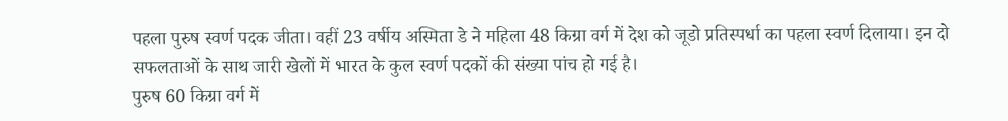पहला पुरुष स्वर्ण पदक जीता। वहीं 23 वर्षीय अस्मिता डे ने महिला 48 किग्रा वर्ग में देश को जूडो प्रतिस्पर्धा का पहला स्वर्ण दिलाया। इन दो सफलताओं के साथ जारी खेलों में भारत के कुल स्वर्ण पदकों की संख्या पांच हो गई है।
पुरुष 60 किग्रा वर्ग में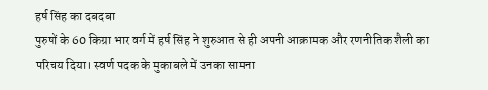हर्ष सिंह का दबदबा
पुरुषों के 60 किग्रा भार वर्ग में हर्ष सिंह ने शुरुआत से ही अपनी आक्रामक और रणनीतिक शैली का परिचय दिया। स्वर्ण पदक के मुकाबले में उनका सामना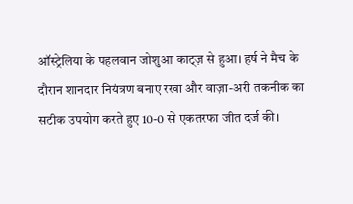ऑस्ट्रेलिया के पहलवान जोशुआ काट्ज़ से हुआ। हर्ष ने मैच के दौरान शानदार नियंत्रण बनाए रखा और वाज़ा-अरी तकनीक का सटीक उपयोग करते हुए 10-0 से एकतरफा जीत दर्ज की।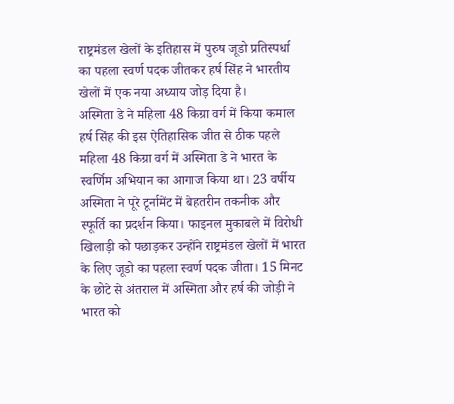राष्ट्रमंडल खेलों के इतिहास में पुरुष जूडो प्रतिस्पर्धा का पहला स्वर्ण पदक जीतकर हर्ष सिंह ने भारतीय खेलों में एक नया अध्याय जोड़ दिया है।
अस्मिता डे ने महिला 48 किग्रा वर्ग में किया कमाल
हर्ष सिंह की इस ऐतिहासिक जीत से ठीक पहले महिला 48 किग्रा वर्ग में अस्मिता डे ने भारत के स्वर्णिम अभियान का आगाज किया था। 23 वर्षीय अस्मिता ने पूरे टूर्नामेंट में बेहतरीन तकनीक और स्फूर्ति का प्रदर्शन किया। फाइनल मुकाबले में विरोधी खिलाड़ी को पछाड़कर उन्होंने राष्ट्रमंडल खेलों में भारत के लिए जूडो का पहला स्वर्ण पदक जीता। 15 मिनट के छोटे से अंतराल में अस्मिता और हर्ष की जोड़ी ने भारत को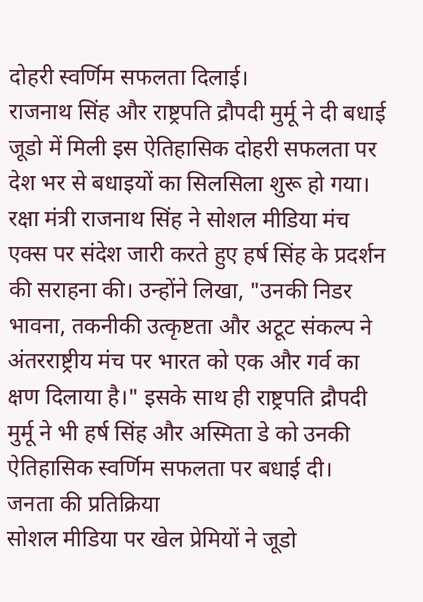दोहरी स्वर्णिम सफलता दिलाई।
राजनाथ सिंह और राष्ट्रपति द्रौपदी मुर्मू ने दी बधाई
जूडो में मिली इस ऐतिहासिक दोहरी सफलता पर देश भर से बधाइयों का सिलसिला शुरू हो गया। रक्षा मंत्री राजनाथ सिंह ने सोशल मीडिया मंच एक्स पर संदेश जारी करते हुए हर्ष सिंह के प्रदर्शन की सराहना की। उन्होंने लिखा, "उनकी निडर भावना, तकनीकी उत्कृष्टता और अटूट संकल्प ने अंतरराष्ट्रीय मंच पर भारत को एक और गर्व का क्षण दिलाया है।" इसके साथ ही राष्ट्रपति द्रौपदी मुर्मू ने भी हर्ष सिंह और अस्मिता डे को उनकी ऐतिहासिक स्वर्णिम सफलता पर बधाई दी।
जनता की प्रतिक्रिया
सोशल मीडिया पर खेल प्रेमियों ने जूडो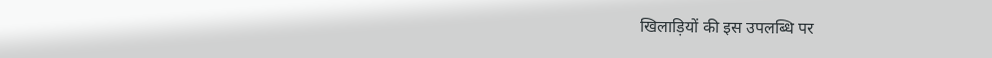खिलाड़ियों की इस उपलब्धि पर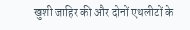खुशी जाहिर की और दोनों एथलीटों के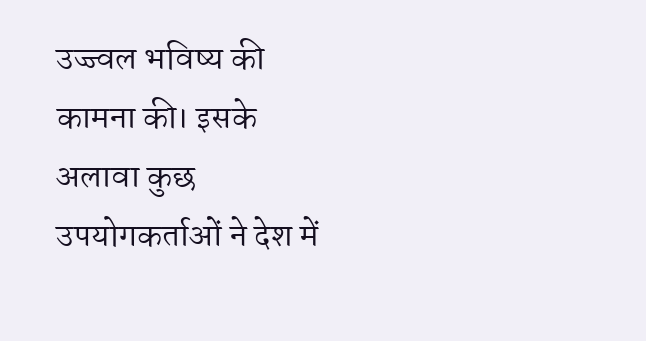उज्ज्वल भविष्य की कामना की। इसके अलावा कुछ उपयोगकर्ताओं ने देश में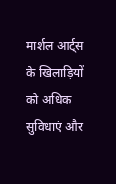मार्शल आर्ट्स के खिलाड़ियों को अधिक सुविधाएं और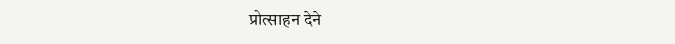प्रोत्साहन देने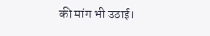की मांग भी उठाई।